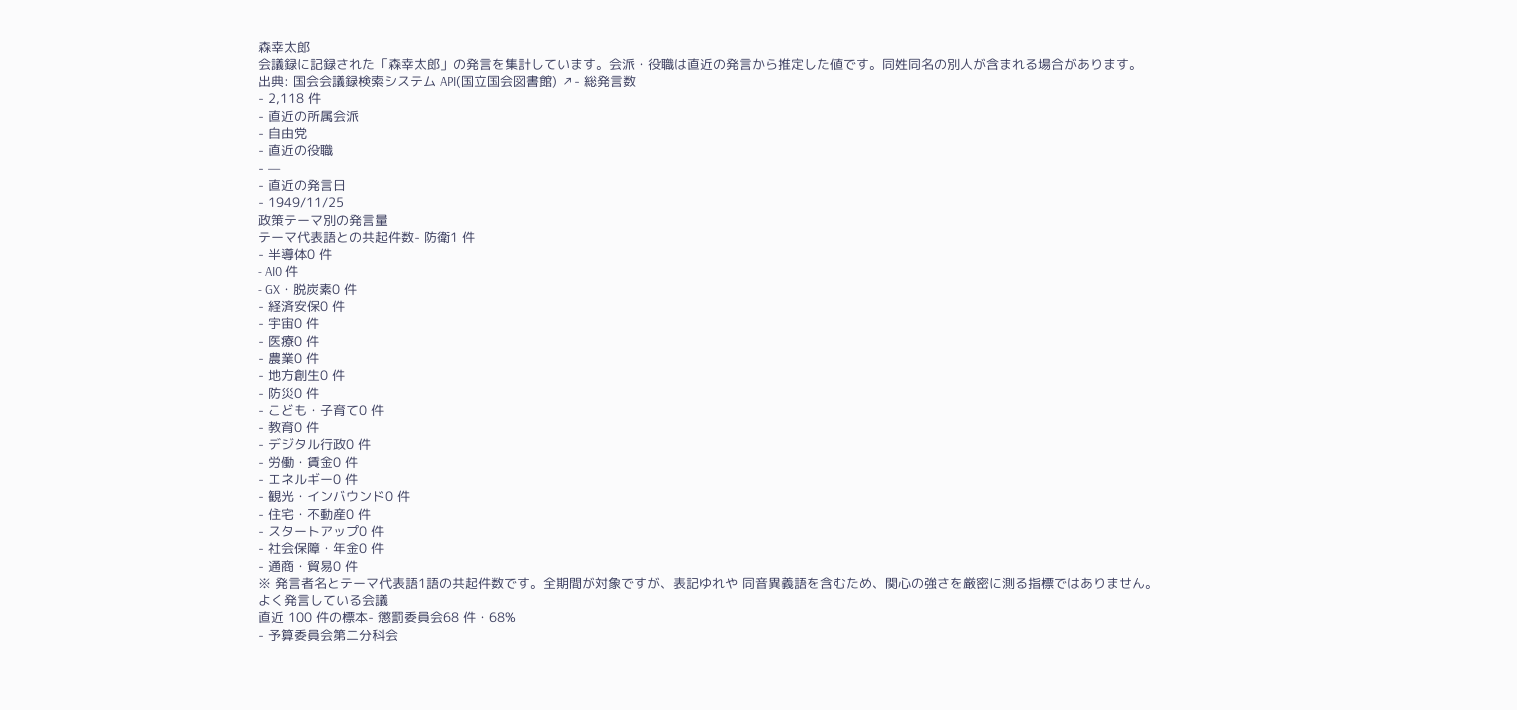森幸太郎
会議録に記録された「森幸太郎」の発言を集計しています。会派・役職は直近の発言から推定した値です。同姓同名の別人が含まれる場合があります。
出典: 国会会議録検索システム API(国立国会図書館) ↗- 総発言数
- 2,118 件
- 直近の所属会派
- 自由党
- 直近の役職
- —
- 直近の発言日
- 1949/11/25
政策テーマ別の発言量
テーマ代表語との共起件数- 防衛1 件
- 半導体0 件
- AI0 件
- GX・脱炭素0 件
- 経済安保0 件
- 宇宙0 件
- 医療0 件
- 農業0 件
- 地方創生0 件
- 防災0 件
- こども・子育て0 件
- 教育0 件
- デジタル行政0 件
- 労働・賃金0 件
- エネルギー0 件
- 観光・インバウンド0 件
- 住宅・不動産0 件
- スタートアップ0 件
- 社会保障・年金0 件
- 通商・貿易0 件
※ 発言者名とテーマ代表語1語の共起件数です。全期間が対象ですが、表記ゆれや 同音異義語を含むため、関心の強さを厳密に測る指標ではありません。
よく発言している会議
直近 100 件の標本- 懲罰委員会68 件・68%
- 予算委員会第二分科会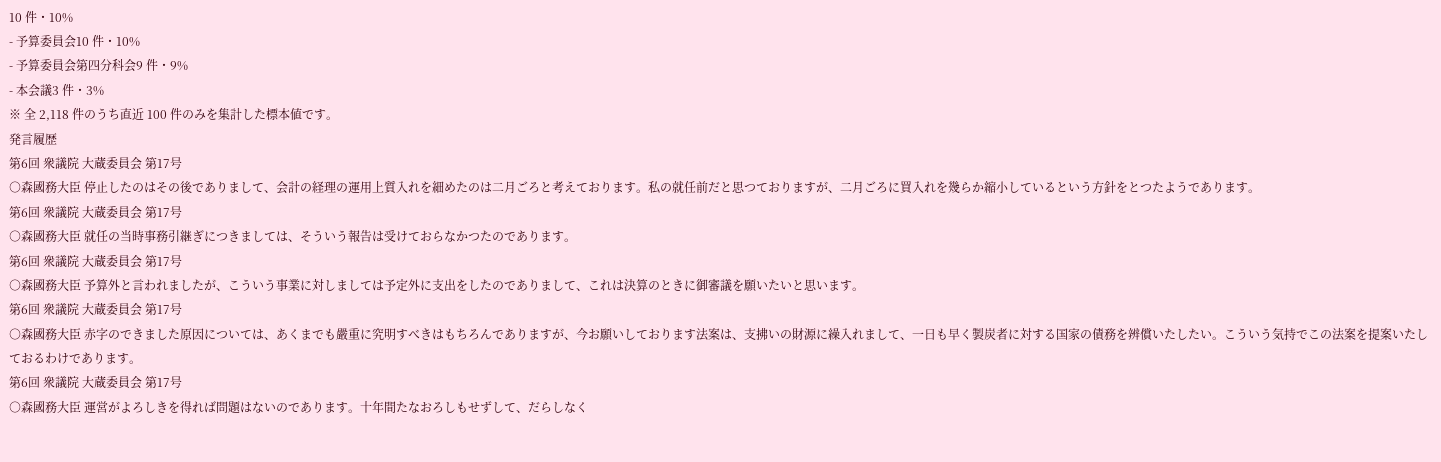10 件・10%
- 予算委員会10 件・10%
- 予算委員会第四分科会9 件・9%
- 本会議3 件・3%
※ 全 2,118 件のうち直近 100 件のみを集計した標本値です。
発言履歴
第6回 衆議院 大蔵委員会 第17号
○森國務大臣 停止したのはその後でありまして、会計の経理の運用上質入れを細めたのは二月ごろと考えております。私の就任前だと思つておりますが、二月ごろに買入れを幾らか縮小しているという方針をとつたようであります。
第6回 衆議院 大蔵委員会 第17号
○森國務大臣 就任の当時事務引継ぎにつきましては、そういう報告は受けておらなかつたのであります。
第6回 衆議院 大蔵委員会 第17号
○森國務大臣 予算外と言われましたが、こういう事業に対しましては予定外に支出をしたのでありまして、これは決算のときに御審議を願いたいと思います。
第6回 衆議院 大蔵委員会 第17号
○森國務大臣 赤字のできました原因については、あくまでも嚴重に究明すべきはもちろんでありますが、今お願いしております法案は、支拂いの財源に繰入れまして、一日も早く製炭者に対する国家の債務を辨償いたしたい。こういう気持でこの法案を提案いたしておるわけであります。
第6回 衆議院 大蔵委員会 第17号
○森國務大臣 運営がよろしきを得れば問題はないのであります。十年間たなおろしもせずして、だらしなく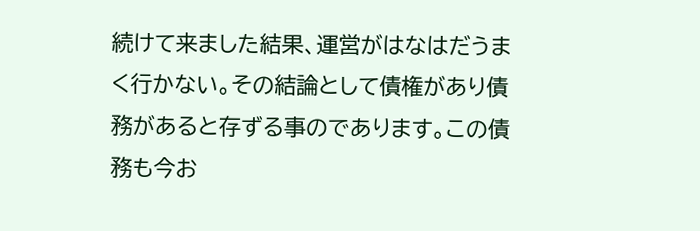続けて来ました結果、運営がはなはだうまく行かない。その結論として債権があり債務があると存ずる事のであります。この債務も今お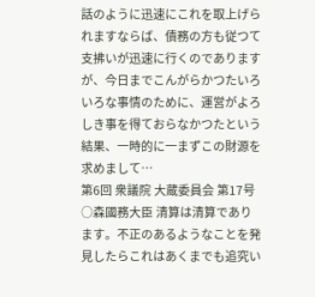話のように迅速にこれを取上げられますならば、債務の方も従つて支拂いが迅速に行くのでありますが、今日までこんがらかつたいろいろな事情のために、運営がよろしき事を得ておらなかつたという結果、一時的に一まずこの財源を求めまして…
第6回 衆議院 大蔵委員会 第17号
○森國務大臣 清算は清算であります。不正のあるようなことを発見したらこれはあくまでも追究い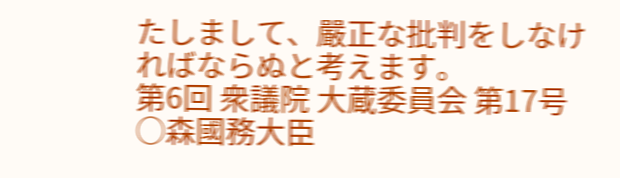たしまして、嚴正な批判をしなければならぬと考えます。
第6回 衆議院 大蔵委員会 第17号
○森國務大臣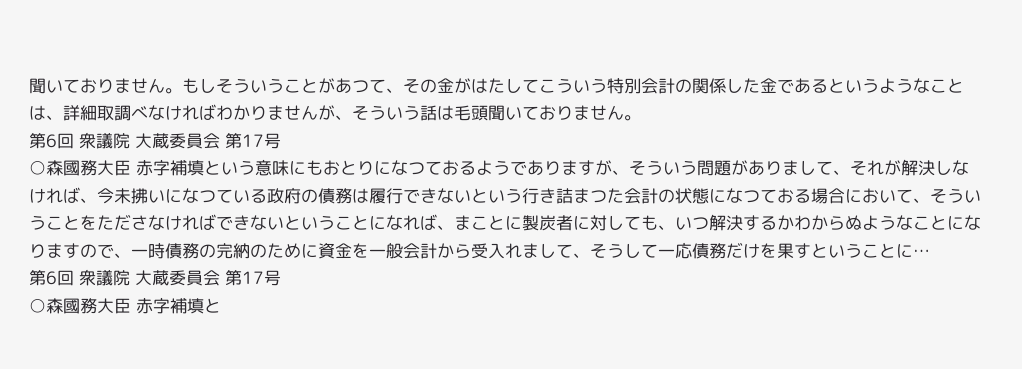聞いておりません。もしそういうことがあつて、その金がはたしてこういう特別会計の関係した金であるというようなことは、詳細取調べなければわかりませんが、そういう話は毛頭聞いておりません。
第6回 衆議院 大蔵委員会 第17号
○森國務大臣 赤字補填という意味にもおとりになつておるようでありますが、そういう問題がありまして、それが解決しなければ、今未拂いになつている政府の債務は履行できないという行き詰まつた会計の状態になつておる場合において、そういうことをたださなければできないということになれば、まことに製炭者に対しても、いつ解決するかわからぬようなことになりますので、一時債務の完納のために資金を一般会計から受入れまして、そうして一応債務だけを果すということに…
第6回 衆議院 大蔵委員会 第17号
○森國務大臣 赤字補填と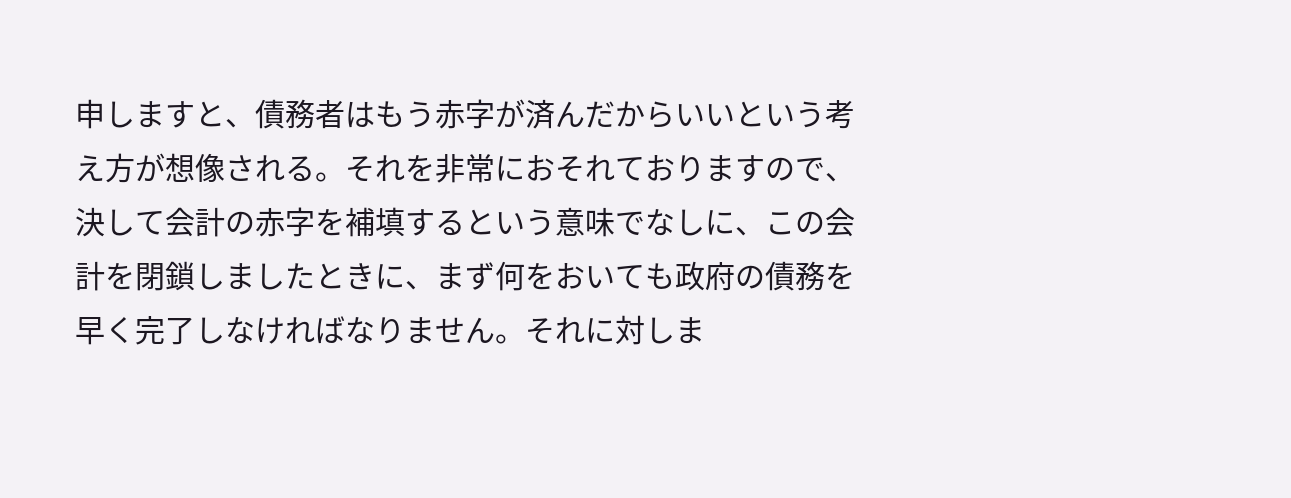申しますと、債務者はもう赤字が済んだからいいという考え方が想像される。それを非常におそれておりますので、決して会計の赤字を補填するという意味でなしに、この会計を閉鎖しましたときに、まず何をおいても政府の債務を早く完了しなければなりません。それに対しま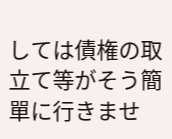しては債権の取立て等がそう簡單に行きませ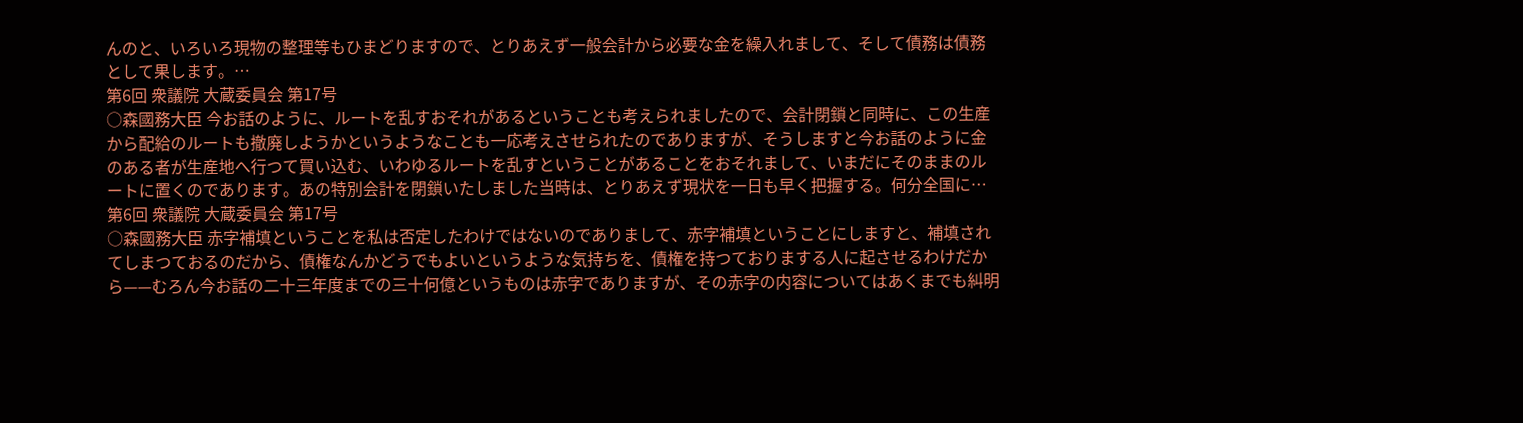んのと、いろいろ現物の整理等もひまどりますので、とりあえず一般会計から必要な金を繰入れまして、そして債務は債務として果します。…
第6回 衆議院 大蔵委員会 第17号
○森國務大臣 今お話のように、ルートを乱すおそれがあるということも考えられましたので、会計閉鎖と同時に、この生産から配給のルートも撤廃しようかというようなことも一応考えさせられたのでありますが、そうしますと今お話のように金のある者が生産地へ行つて買い込む、いわゆるルートを乱すということがあることをおそれまして、いまだにそのままのルートに置くのであります。あの特別会計を閉鎖いたしました当時は、とりあえず現状を一日も早く把握する。何分全国に…
第6回 衆議院 大蔵委員会 第17号
○森國務大臣 赤字補填ということを私は否定したわけではないのでありまして、赤字補填ということにしますと、補填されてしまつておるのだから、債権なんかどうでもよいというような気持ちを、債権を持つておりまする人に起させるわけだから——むろん今お話の二十三年度までの三十何億というものは赤字でありますが、その赤字の内容についてはあくまでも糾明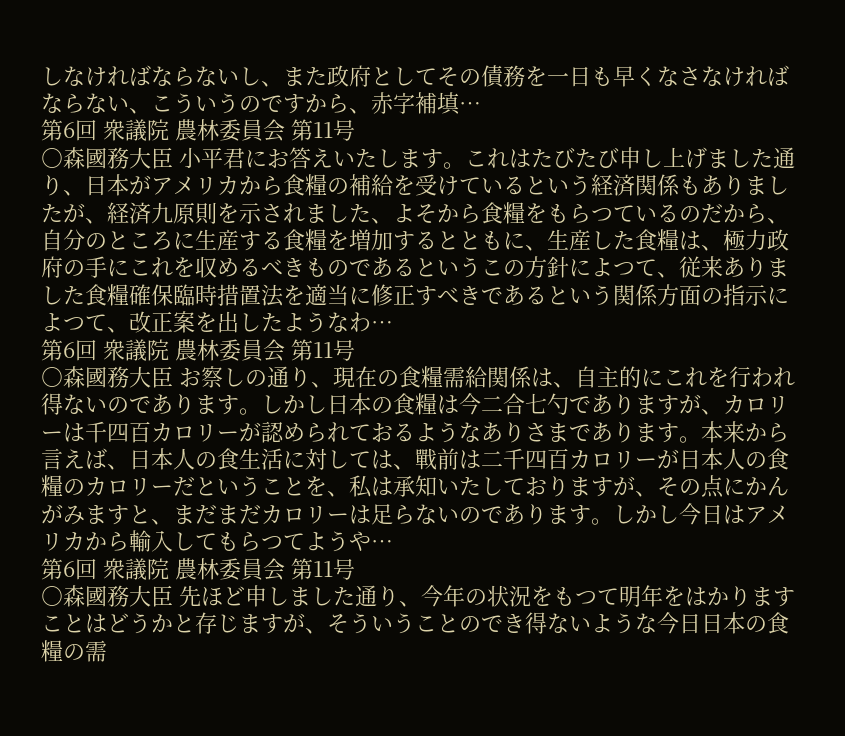しなければならないし、また政府としてその債務を一日も早くなさなければならない、こういうのですから、赤字補填…
第6回 衆議院 農林委員会 第11号
○森國務大臣 小平君にお答えいたします。これはたびたび申し上げました通り、日本がアメリカから食糧の補給を受けているという経済関係もありましたが、経済九原則を示されました、よそから食糧をもらつているのだから、自分のところに生産する食糧を増加するとともに、生産した食糧は、極力政府の手にこれを収めるべきものであるというこの方針によつて、従来ありました食糧確保臨時措置法を適当に修正すべきであるという関係方面の指示によつて、改正案を出したようなわ…
第6回 衆議院 農林委員会 第11号
○森國務大臣 お察しの通り、現在の食糧需給関係は、自主的にこれを行われ得ないのであります。しかし日本の食糧は今二合七勺でありますが、カロリーは千四百カロリーが認められておるようなありさまであります。本来から言えば、日本人の食生活に対しては、戰前は二千四百カロリーが日本人の食糧のカロリーだということを、私は承知いたしておりますが、その点にかんがみますと、まだまだカロリーは足らないのであります。しかし今日はアメリカから輸入してもらつてようや…
第6回 衆議院 農林委員会 第11号
○森國務大臣 先ほど申しました通り、今年の状況をもつて明年をはかりますことはどうかと存じますが、そういうことのでき得ないような今日日本の食糧の需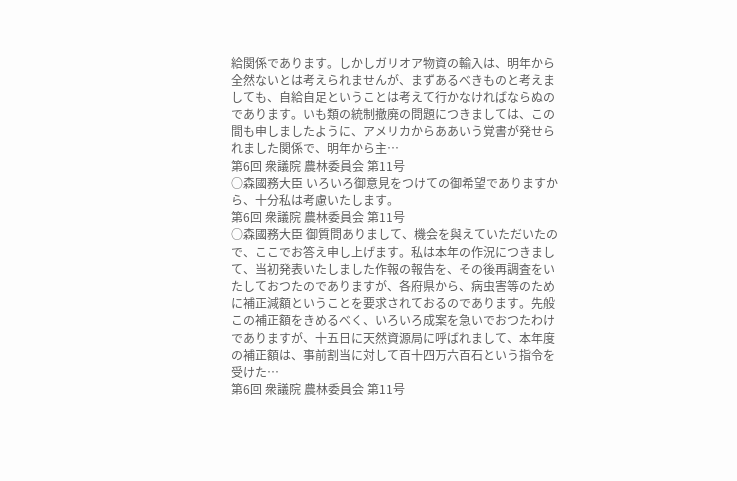給関係であります。しかしガリオア物資の輸入は、明年から全然ないとは考えられませんが、まずあるべきものと考えましても、自給自足ということは考えて行かなければならぬのであります。いも類の統制撤廃の問題につきましては、この間も申しましたように、アメリカからああいう覚書が発せられました関係で、明年から主…
第6回 衆議院 農林委員会 第11号
○森國務大臣 いろいろ御意見をつけての御希望でありますから、十分私は考慮いたします。
第6回 衆議院 農林委員会 第11号
○森國務大臣 御質問ありまして、機会を與えていただいたので、ここでお答え申し上げます。私は本年の作況につきまして、当初発表いたしました作報の報告を、その後再調査をいたしておつたのでありますが、各府県から、病虫害等のために補正減額ということを要求されておるのであります。先般この補正額をきめるべく、いろいろ成案を急いでおつたわけでありますが、十五日に天然資源局に呼ばれまして、本年度の補正額は、事前割当に対して百十四万六百石という指令を受けた…
第6回 衆議院 農林委員会 第11号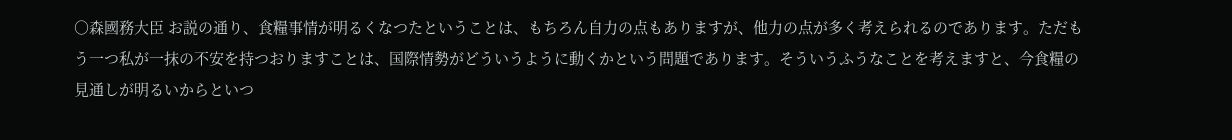○森國務大臣 お説の通り、食糧事情が明るくなつたということは、もちろん自力の点もありますが、他力の点が多く考えられるのであります。ただもう一つ私が一抹の不安を持つおりますことは、国際情勢がどういうように動くかという問題であります。そういうふうなことを考えますと、今食糧の見通しが明るいからといつ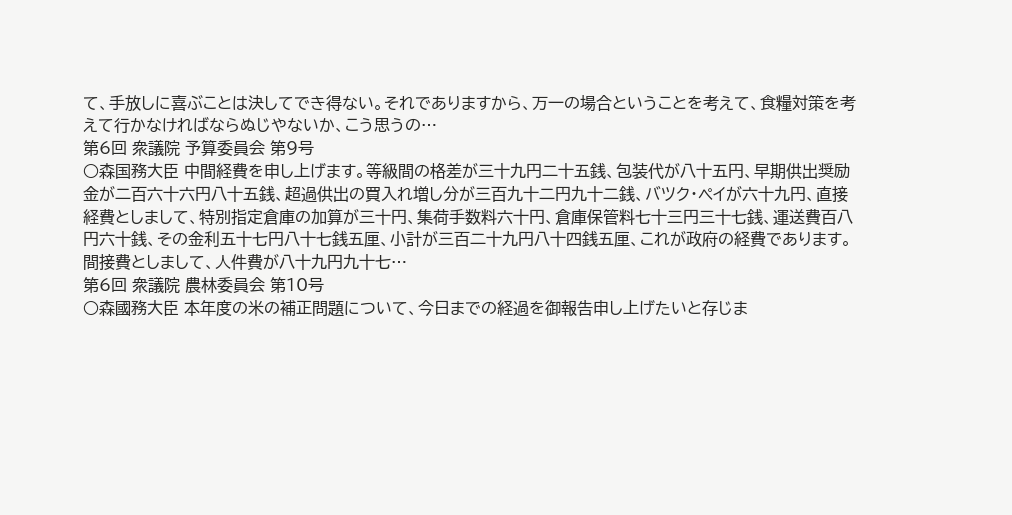て、手放しに喜ぶことは決してでき得ない。それでありますから、万一の場合ということを考えて、食糧対策を考えて行かなければならぬじやないか、こう思うの…
第6回 衆議院 予算委員会 第9号
○森国務大臣 中間経費を申し上げます。等級間の格差が三十九円二十五銭、包装代が八十五円、早期供出奨励金が二百六十六円八十五銭、超過供出の買入れ増し分が三百九十二円九十二銭、バツク・ペイが六十九円、直接経費としまして、特別指定倉庫の加算が三十円、集荷手数料六十円、倉庫保管料七十三円三十七銭、運送費百八円六十銭、その金利五十七円八十七銭五厘、小計が三百二十九円八十四銭五厘、これが政府の経費であります。間接費としまして、人件費が八十九円九十七…
第6回 衆議院 農林委員会 第10号
○森國務大臣 本年度の米の補正問題について、今日までの経過を御報告申し上げたいと存じま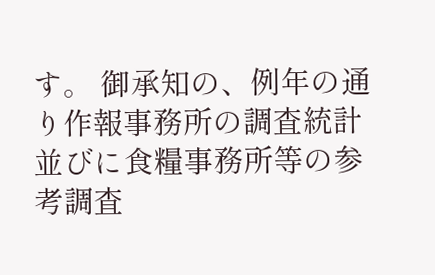す。 御承知の、例年の通り作報事務所の調査統計並びに食糧事務所等の参考調査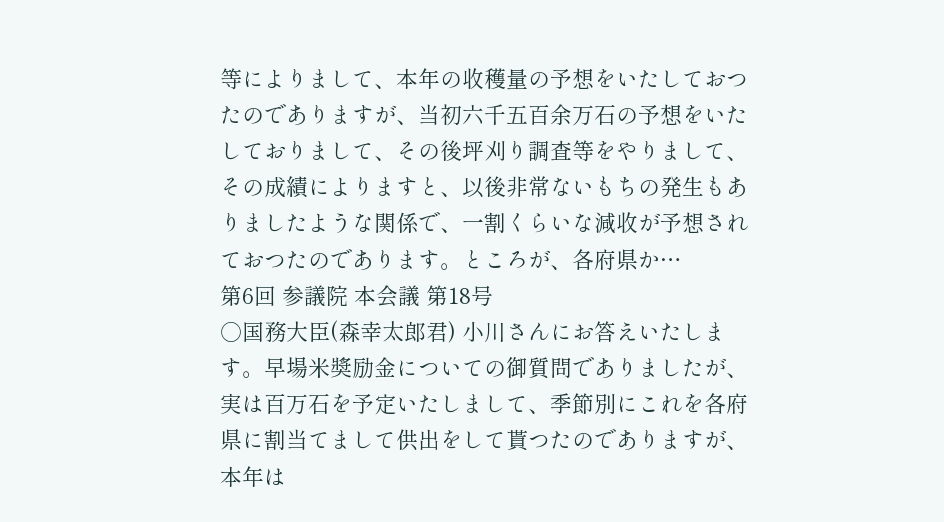等によりまして、本年の收穫量の予想をいたしておつたのでありますが、当初六千五百余万石の予想をいたしておりまして、その後坪刈り調査等をやりまして、その成績によりますと、以後非常ないもちの発生もありましたような関係で、一割くらいな減收が予想されておつたのであります。ところが、各府県か…
第6回 参議院 本会議 第18号
○国務大臣(森幸太郎君) 小川さんにお答えいたします。早場米奬励金についての御質問でありましたが、実は百万石を予定いたしまして、季節別にこれを各府県に割当てまして供出をして貰つたのでありますが、本年は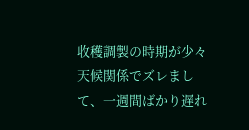收穫調製の時期が少々天候関係でズレまして、一週間ばかり遅れ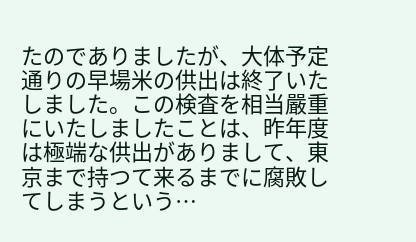たのでありましたが、大体予定通りの早場米の供出は終了いたしました。この検査を相当嚴重にいたしましたことは、昨年度は極端な供出がありまして、東京まで持つて来るまでに腐敗してしまうという…